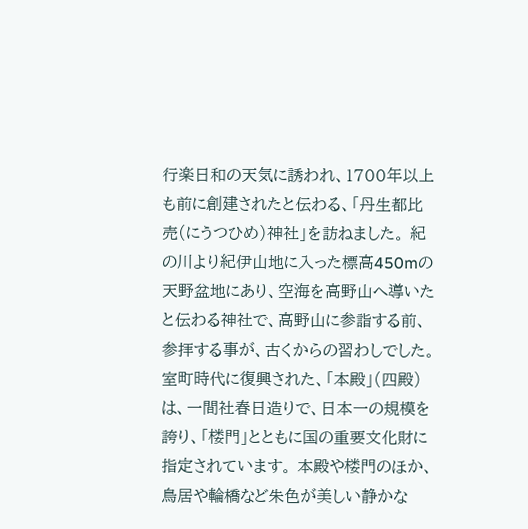行楽日和の天気に誘われ、1700年以上も前に創建されたと伝わる、「丹生都比売(にうつひめ)神社」を訪ねました。 紀の川より紀伊山地に入った標高450mの天野盆地にあり、空海を高野山へ導いたと伝わる神社で、高野山に参詣する前、参拝する事が、古くからの習わしでした。
室町時代に復興された、「本殿」(四殿)は、一間社春日造りで、日本一の規模を誇り、「楼門」とともに国の重要文化財に指定されています。 本殿や楼門のほか、鳥居や輪橋など朱色が美しい静かな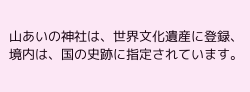山あいの神社は、世界文化遺産に登録、境内は、国の史跡に指定されています。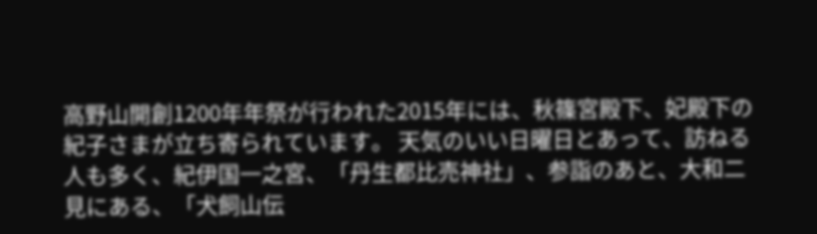高野山開創1200年年祭が行われた2015年には、秋篠宮殿下、妃殿下の紀子さまが立ち寄られています。 天気のいい日曜日とあって、訪ねる人も多く、紀伊国一之宮、「丹生都比売神社」、参詣のあと、大和二見にある、「犬飼山伝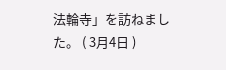法輪寺」を訪ねました。 ( 3月4日 )